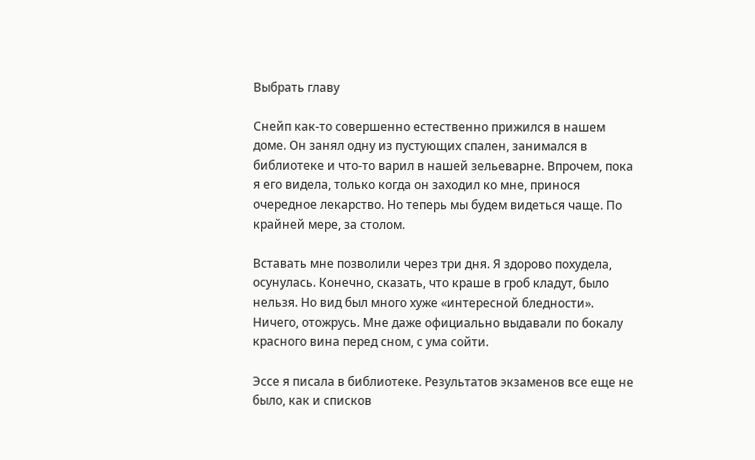Выбрать главу

Снейп как-то совершенно естественно прижился в нашем доме. Он занял одну из пустующих спален, занимался в библиотеке и что-то варил в нашей зельеварне. Впрочем, пока я его видела, только когда он заходил ко мне, принося очередное лекарство. Но теперь мы будем видеться чаще. По крайней мере, за столом.

Вставать мне позволили через три дня. Я здорово похудела, осунулась. Конечно, сказать, что краше в гроб кладут, было нельзя. Но вид был много хуже «интересной бледности». Ничего, отожрусь. Мне даже официально выдавали по бокалу красного вина перед сном, с ума сойти.

Эссе я писала в библиотеке. Результатов экзаменов все еще не было, как и списков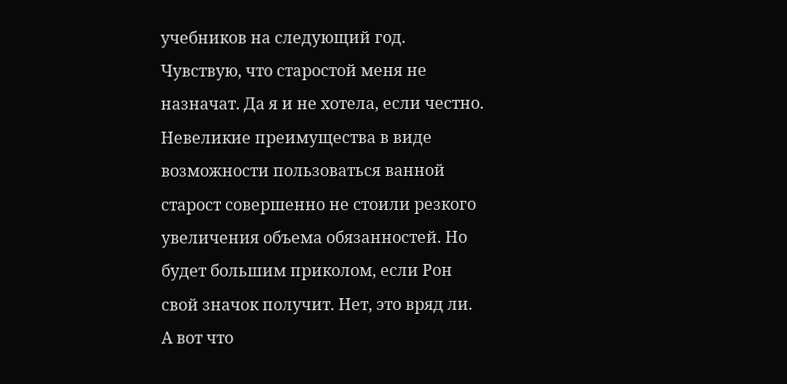учебников на следующий год. Чувствую, что старостой меня не назначат. Да я и не хотела, если честно. Невеликие преимущества в виде возможности пользоваться ванной старост совершенно не стоили резкого увеличения объема обязанностей. Но будет большим приколом, если Рон свой значок получит. Нет, это вряд ли. А вот что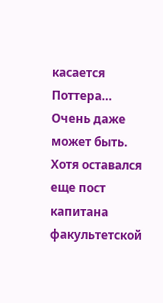касается Поттера… Очень даже может быть. Хотя оставался еще пост капитана факультетской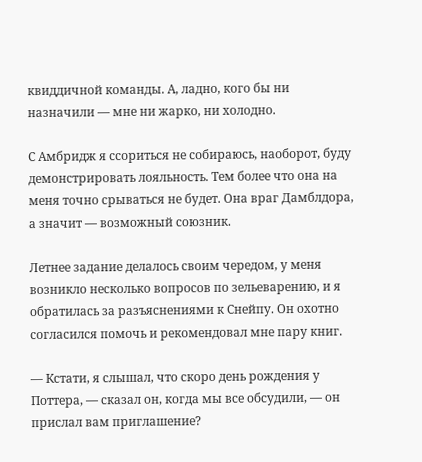квиддичной команды. А, ладно, кого бы ни назначили — мне ни жарко, ни холодно.

С Амбридж я ссориться не собираюсь, наоборот, буду демонстрировать лояльность. Тем более что она на меня точно срываться не будет. Она враг Дамблдора, а значит — возможный союзник.

Летнее задание делалось своим чередом, у меня возникло несколько вопросов по зельеварению, и я обратилась за разъяснениями к Снейпу. Он охотно согласился помочь и рекомендовал мне пару книг.

— Кстати, я слышал, что скоро день рождения у Поттера, — сказал он, когда мы все обсудили, — он прислал вам приглашение?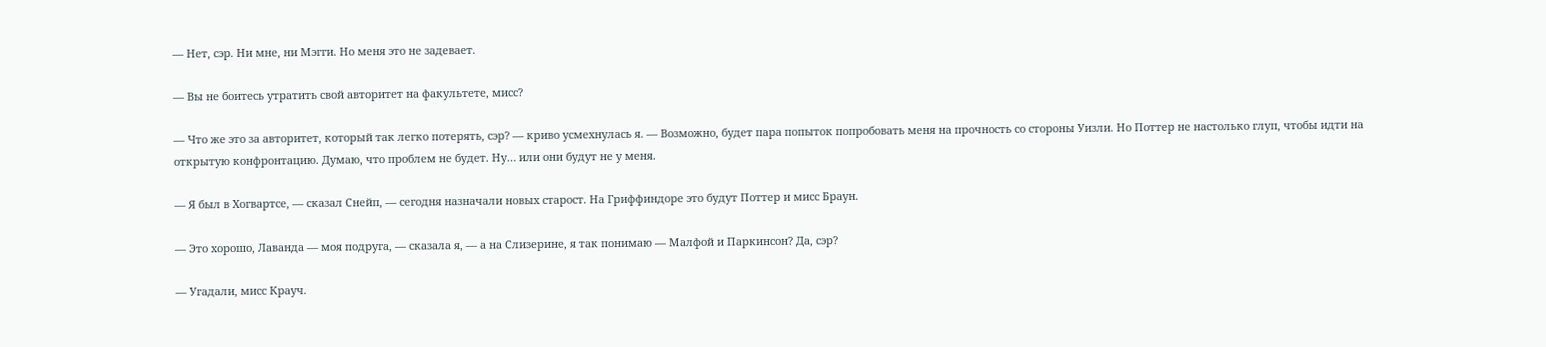— Нет, сэр. Ни мне, ни Мэгги. Но меня это не задевает.

— Вы не боитесь утратить свой авторитет на факультете, мисс?

— Что же это за авторитет, который так легко потерять, сэр? — криво усмехнулась я. — Возможно, будет пара попыток попробовать меня на прочность со стороны Уизли. Но Поттер не настолько глуп, чтобы идти на открытую конфронтацию. Думаю, что проблем не будет. Ну… или они будут не у меня.

— Я был в Хогвартсе, — сказал Снейп, — сегодня назначали новых старост. На Гриффиндоре это будут Поттер и мисс Браун.

— Это хорошо, Лаванда — моя подруга, — сказала я, — а на Слизерине, я так понимаю — Малфой и Паркинсон? Да, сэр?

— Угадали, мисс Крауч.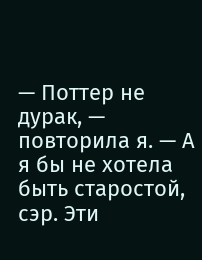— Поттер не дурак, — повторила я. — А я бы не хотела быть старостой, сэр. Эти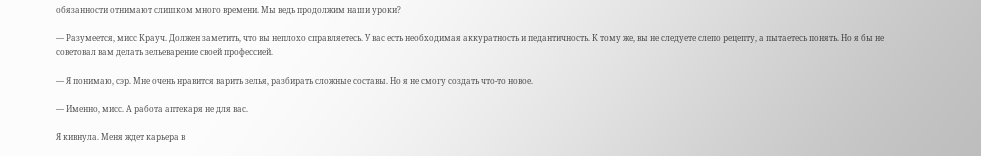обязанности отнимают слишком много времени. Мы ведь продолжим наши уроки?

— Разумеется, мисс Крауч. Должен заметить, что вы неплохо справляетесь. У вас есть необходимая аккуратность и педантичность. К тому же, вы не следуете слепо рецепту, а пытаетесь понять. Но я бы не советовал вам делать зельеварение своей профессией.

— Я понимаю, сэр. Мне очень нравится варить зелья, разбирать сложные составы. Но я не смогу создать что-то новое.

— Именно, мисс. А работа аптекаря не для вас.

Я кивнула. Меня ждет карьера в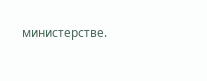министерстве.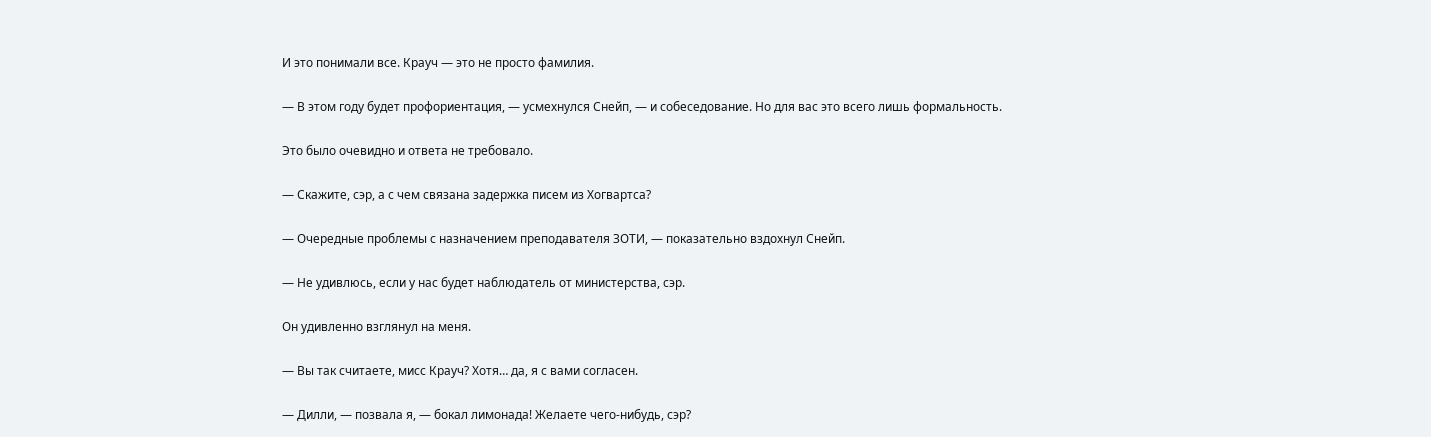И это понимали все. Крауч — это не просто фамилия.

— В этом году будет профориентация, — усмехнулся Снейп, — и собеседование. Но для вас это всего лишь формальность.

Это было очевидно и ответа не требовало.

— Скажите, сэр, а с чем связана задержка писем из Хогвартса?

— Очередные проблемы с назначением преподавателя ЗОТИ, — показательно вздохнул Снейп.

— Не удивлюсь, если у нас будет наблюдатель от министерства, сэр.

Он удивленно взглянул на меня.

— Вы так считаете, мисс Крауч? Хотя… да, я с вами согласен.

— Дилли, — позвала я, — бокал лимонада! Желаете чего-нибудь, сэр?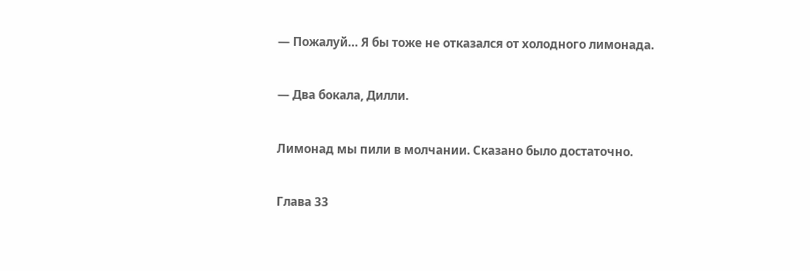— Пожалуй… Я бы тоже не отказался от холодного лимонада.

— Два бокала, Дилли.

Лимонад мы пили в молчании. Сказано было достаточно.

Глава 33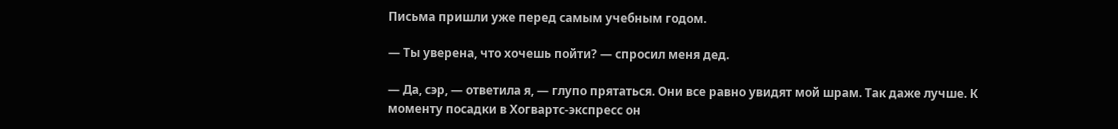Письма пришли уже перед самым учебным годом.

— Ты уверена, что хочешь пойти? — спросил меня дед.

— Да, сэр, — ответила я, — глупо прятаться. Они все равно увидят мой шрам. Так даже лучше. К моменту посадки в Хогвартс-экспресс он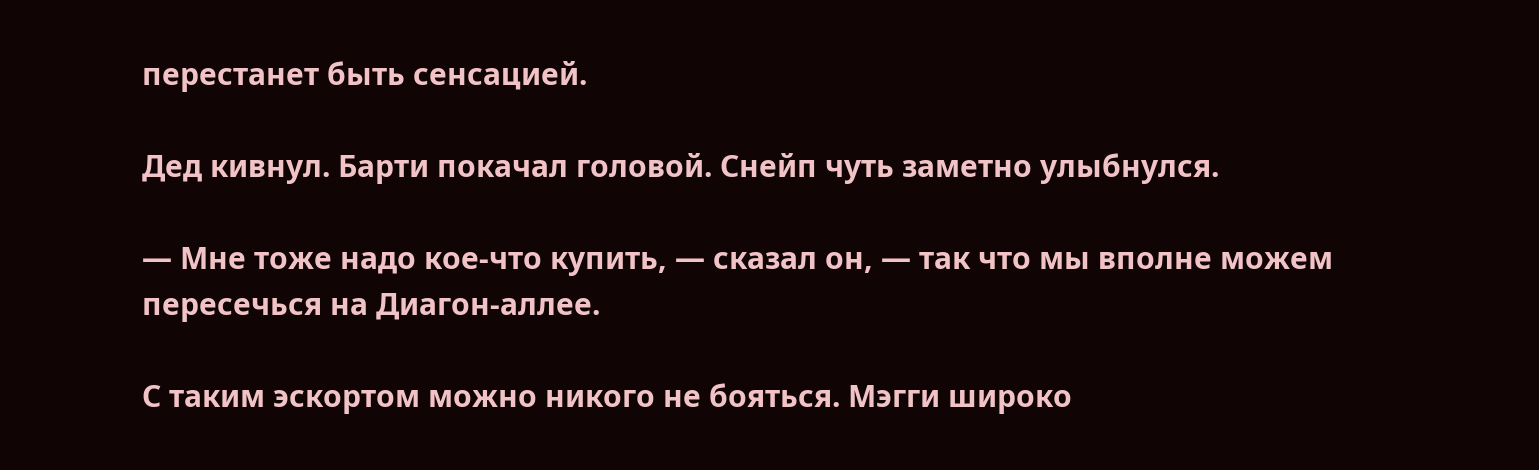перестанет быть сенсацией.

Дед кивнул. Барти покачал головой. Снейп чуть заметно улыбнулся.

— Мне тоже надо кое-что купить, — сказал он, — так что мы вполне можем пересечься на Диагон-аллее.

С таким эскортом можно никого не бояться. Мэгги широко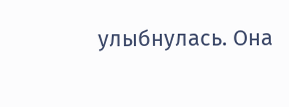улыбнулась. Она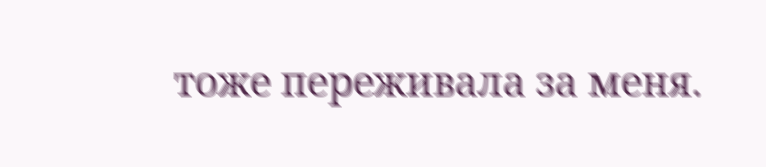тоже переживала за меня.